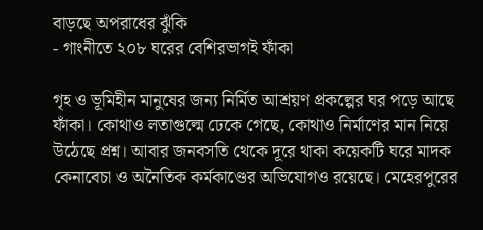বাড়ছে অপরাধের ঝুঁকি
- গাংনীতে ২০৮ ঘরের বেশিরভাগই ফাঁকা

গৃহ ও ভূমিহীন মানুষের জন্য নির্মিত আশ্রয়ণ প্রকল্পের ঘর পড়ে আছে ফাঁকা। কোথাও লতাগুল্মে ঢেকে গেছে, কোথাও নির্মাণের মান নিয়ে উঠেছে প্রশ্ন। আবার জনবসতি থেকে দূরে থাকা কয়েকটি ঘরে মাদক কেনাবেচা ও অনৈতিক কর্মকাণ্ডের অভিযোগও রয়েছে। মেহেরপুরের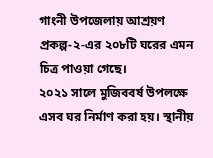গাংনী উপজেলায় আশ্রয়ণ প্রকল্প-২-এর ২০৮টি ঘরের এমন চিত্র পাওয়া গেছে।
২০২১ সালে মুজিববর্ষ উপলক্ষে এসব ঘর নির্মাণ করা হয়। স্থানীয়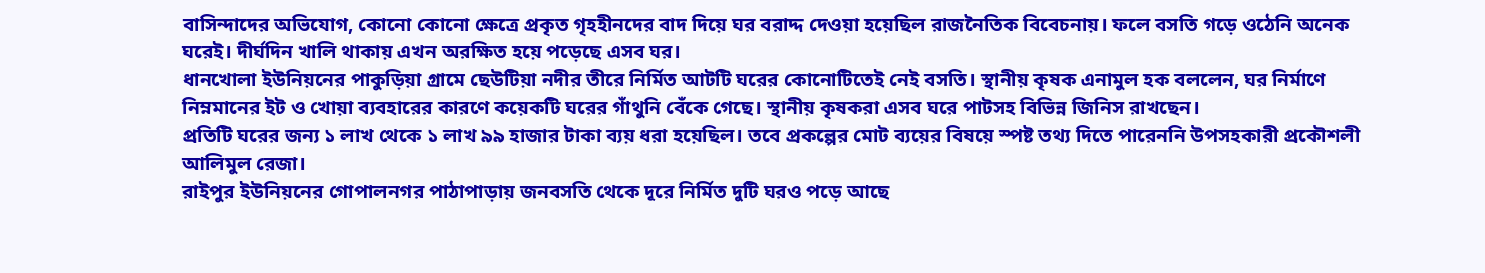বাসিন্দাদের অভিযোগ, কোনো কোনো ক্ষেত্রে প্রকৃত গৃহহীনদের বাদ দিয়ে ঘর বরাদ্দ দেওয়া হয়েছিল রাজনৈতিক বিবেচনায়। ফলে বসতি গড়ে ওঠেনি অনেক ঘরেই। দীর্ঘদিন খালি থাকায় এখন অরক্ষিত হয়ে পড়েছে এসব ঘর।
ধানখোলা ইউনিয়নের পাকুড়িয়া গ্রামে ছেউটিয়া নদীর তীরে নির্মিত আটটি ঘরের কোনোটিতেই নেই বসতি। স্থানীয় কৃষক এনামুল হক বললেন, ঘর নির্মাণে নিম্নমানের ইট ও খোয়া ব্যবহারের কারণে কয়েকটি ঘরের গাঁথুনি বেঁকে গেছে। স্থানীয় কৃষকরা এসব ঘরে পাটসহ বিভিন্ন জিনিস রাখছেন।
প্রতিটি ঘরের জন্য ১ লাখ থেকে ১ লাখ ৯৯ হাজার টাকা ব্যয় ধরা হয়েছিল। তবে প্রকল্পের মোট ব্যয়ের বিষয়ে স্পষ্ট তথ্য দিতে পারেননি উপসহকারী প্রকৌশলী আলিমুল রেজা।
রাইপুর ইউনিয়নের গোপালনগর পাঠাপাড়ায় জনবসতি থেকে দূরে নির্মিত দুটি ঘরও পড়ে আছে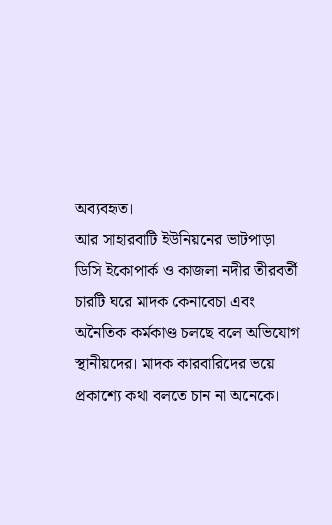অব্যবহৃত।
আর সাহারবাটি ইউনিয়নের ভাটপাড়া ডিসি ইকোপার্ক ও কাজলা নদীর তীরবর্তী চারটি ঘরে মাদক কেনাবেচা এবং অনৈতিক কর্মকাণ্ড চলছে বলে অভিযোগ স্থানীয়দের। মাদক কারবারিদের ভয়ে প্রকাশ্যে কথা বলতে চান না অনেকে।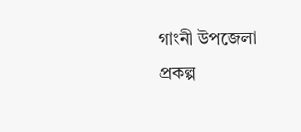গাংনী উপজেলা প্রকল্প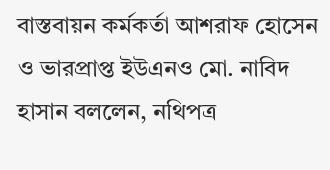বাস্তবায়ন কর্মকর্তা আশরাফ হোসেন ও ভারপ্রাপ্ত ইউএনও মো. নাবিদ হাসান বললেন, নথিপত্র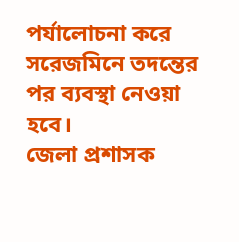পর্যালোচনা করে সরেজমিনে তদন্তের পর ব্যবস্থা নেওয়া হবে।
জেলা প্রশাসক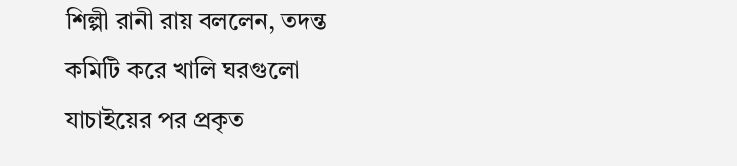শিল্পী রানী রায় বললেন, তদন্ত কমিটি করে খালি ঘরগুলো যাচাইয়ের পর প্রকৃত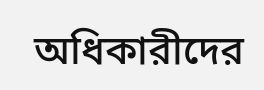অধিকারীদের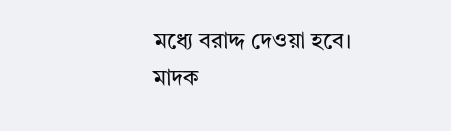মধ্যে বরাদ্দ দেওয়া হবে। মাদক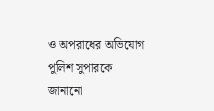ও অপরাধের অভিযোগ পুলিশ সুপারকে জানানো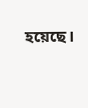হয়েছে।